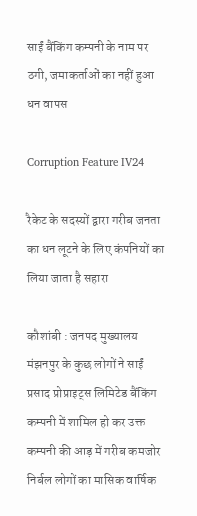साईं बैंकिंग कम्पनी के नाम पर ठगी, जमाकर्ताओं का नहीं हुआ धन वापस

Corruption Feature IV24

रैकेट के सदस्यों द्वारा गरीब जनता का धन लूटने के लिए कंपनियों का लिया जाता है सहारा

कौशांबी : जनपद मुख्यालय मंझनपुर के कुछ लोगों ने साईं प्रसाद प्रोप्राइट्स लिमिटेड बैंकिंग कम्पनी में शामिल हो कर उक्त कम्पनी की आड़ में गरीब कमजोर निर्बल लोगों का मासिक वार्षिक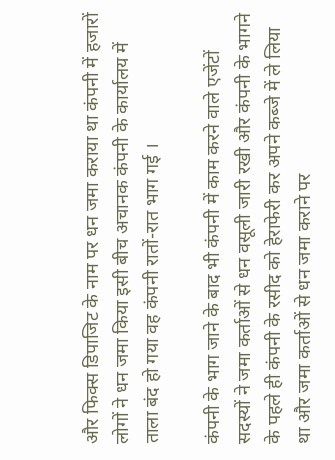और फिक्स डिपाजिट के नाम पर धन जमा कराया था कंपनी में हजारों लोगों ने धन जमा किया इसी बीच अचानक कंपनी के कार्यालय में ताला बंद हो गया वह कंपनी रातों-रात भाग गई ।

कंपनी के भाग जाने के बाद भी कंपनी में काम करने वाले एजेंटों सदस्यों ने जमा कर्ताओं से धन वसूली जारी रखी और कंपनी के भागने के पहले ही कंपनी के रसीद को हेराफेरी कर अपने कब्जे में ले लिया था और जमा कर्ताओं से धन जमा कराने पर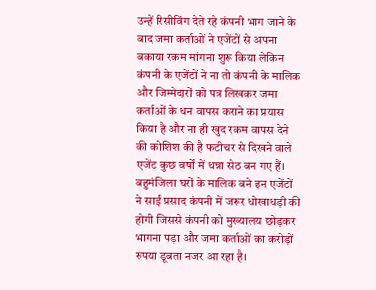उन्हें रिसीविंग देते रहे कंपनी भाग जाने के बाद जमा कर्ताओं ने एजेंटों से अपना बकाया रकम मांगना शुरू किया लेकिन कंपनी के एजेंटों ने ना तो कंपनी के मालिक और जिम्मेदारों को पत्र लिखकर जमा कर्ताओं के धन वापस कराने का प्रयास किया है और ना ही खुद रकम वापस देने की कोशिश की है फटीचर से दिखने वाले एजेंट कुछ वर्षों में धन्ना सेठ बन गए हैं। बहुमंजिला घरों के मालिक बने इन एजेंटों ने साईं प्रसाद कंपनी में जरूर धोखाधड़ी की होगी जिससे कंपनी को मुख्यालय छोड़कर भागना पड़ा और जमा कर्ताओं का करोड़ों रुपया डूबता नजर आ रहा है।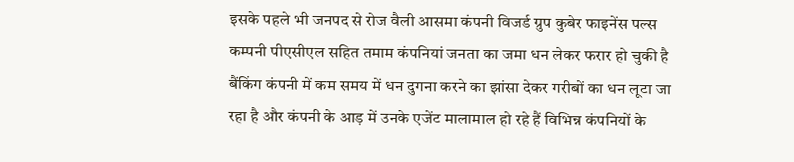इसके पहले भी जनपद से रोज वैली आसमा कंपनी विजर्ड ग्रुप कुबेर फाइनेंस पल्स कम्पनी पीएसीएल सहित तमाम कंपनियां जनता का जमा धन लेकर फरार हो चुकी है बैंकिंग कंपनी में कम समय में धन दुगना करने का झांसा देकर गरीबों का धन लूटा जा रहा है और कंपनी के आड़ में उनके एजेंट मालामाल हो रहे हैं विभिन्न कंपनियों के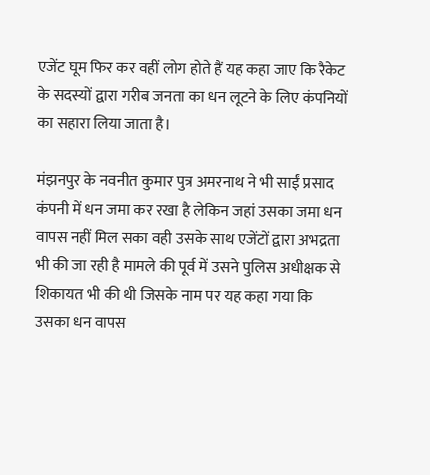एजेंट घूम फिर कर वहीं लोग होते हैं यह कहा जाए कि रैकेट के सदस्यों द्वारा गरीब जनता का धन लूटने के लिए कंपनियों का सहारा लिया जाता है।

मंझनपुर के नवनीत कुमार पुत्र अमरनाथ ने भी साईं प्रसाद कंपनी में धन जमा कर रखा है लेकिन जहां उसका जमा धन वापस नहीं मिल सका वही उसके साथ एजेंटों द्वारा अभद्रता भी की जा रही है मामले की पूर्व में उसने पुलिस अधीक्षक से शिकायत भी की थी जिसके नाम पर यह कहा गया कि उसका धन वापस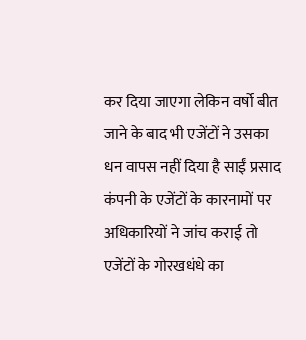कर दिया जाएगा लेकिन वर्षो बीत जाने के बाद भी एजेंटों ने उसका धन वापस नहीं दिया है साईं प्रसाद कंपनी के एजेंटों के कारनामों पर अधिकारियों ने जांच कराई तो एजेंटों के गोरखधंधे का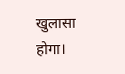खुलासा होगा।